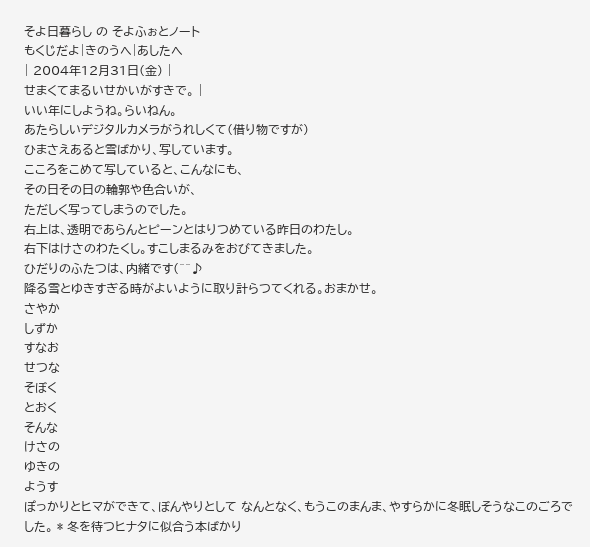そよ日暮らし の そよふぉとノート
もくじだよ|きのうへ|あしたへ
| 2004年12月31日(金) |
せまくてまるいせかいがすきで。 |
いい年にしようね。らいねん。
あたらしいデジタルカメラがうれしくて(借り物ですが)
ひまさえあると雪ばかり、写しています。
こころをこめて写していると、こんなにも、
その日その日の輪郭や色合いが、
ただしく写ってしまうのでした。
右上は、透明であらんとピーンとはりつめている昨日のわたし。
右下はけさのわたくし。すこしまるみをおびてきました。
ひだりのふたつは、内緒です(^^♪
降る雪とゆきすぎる時がよいように取り計らつてくれる。おまかせ。
さやか
しずか
すなお
せつな
そぼく
とおく
そんな
けさの
ゆきの
ようす
ぽっかりとヒマができて、ぼんやりとして なんとなく、もうこのまんま、やすらかに冬眠しそうなこのごろでした。 * 冬を待つヒナタに似合う本ばかり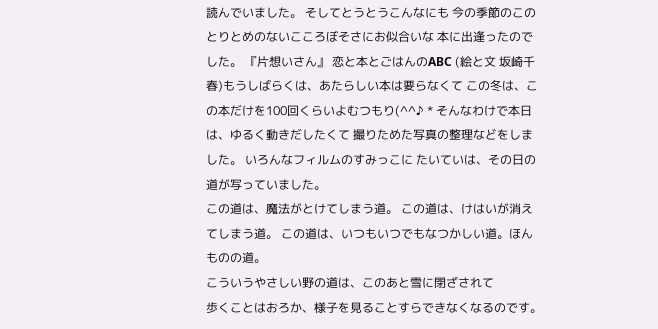読んでいました。 そしてとうとうこんなにも 今の季節のこのとりとめのないこころぼそさにお似合いな 本に出逢ったのでした。 『片想いさん』 恋と本とごはんのABC (絵と文 坂崎千春)もうしばらくは、あたらしい本は要らなくて この冬は、この本だけを100回くらいよむつもり(^^♪ * そんなわけで本日は、ゆるく動きだしたくて 撮りためた写真の整理などをしました。 いろんなフィルムのすみっこに たいていは、その日の道が写っていました。
この道は、魔法がとけてしまう道。 この道は、けはいが消えてしまう道。 この道は、いつもいつでもなつかしい道。ほんものの道。
こういうやさしい野の道は、このあと雪に閉ざされて
歩くことはおろか、様子を見ることすらできなくなるのです。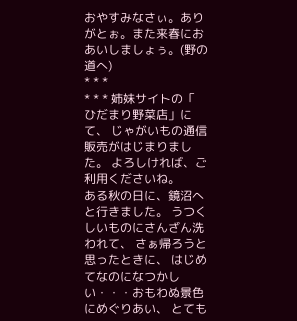おやすみなさぃ。ありがとぉ。また来春におあいしましょぅ。(野の道へ)
* * *
* * * 姉妹サイトの「 ひだまり野菜店」にて、 じゃがいもの通信販売がはじまりました。 よろしければ、ご利用くださいね。
ある秋の日に、鏡沼へと行きました。 うつくしいものにさんざん洗われて、 さぁ帰ろうと思ったときに、 はじめてなのになつかしい・・・おもわぬ景色にめぐりあい、 とても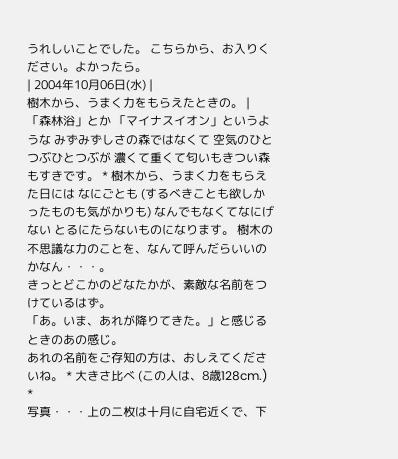うれしいことでした。 こちらから、お入りください。よかったら。
| 2004年10月06日(水) |
樹木から、うまく力をもらえたときの。 |
「森林浴」とか 「マイナスイオン」というような みずみずしさの森ではなくて 空気のひとつぶひとつぶが 濃くて重くて匂いもきつい森もすきです。 * 樹木から、うまく力をもらえた日には なにごとも (するべきことも欲しかったものも気がかりも) なんでもなくてなにげない とるにたらないものになります。 樹木の不思議な力のことを、なんて呼んだらいいのかなん・・・。
きっとどこかのどなたかが、素敵な名前をつけているはず。
「あ。いま、あれが降りてきた。」と感じるときのあの感じ。
あれの名前をご存知の方は、おしえてくださいね。 * 大きさ比べ (この人は、8歳128cm.)
*
写真・・・上の二枚は十月に自宅近くで、下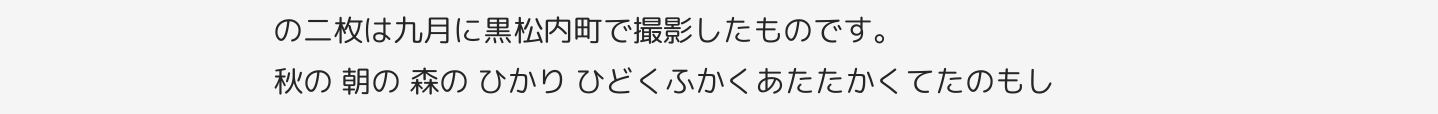の二枚は九月に黒松内町で撮影したものです。
秋の 朝の 森の ひかり ひどくふかくあたたかくてたのもし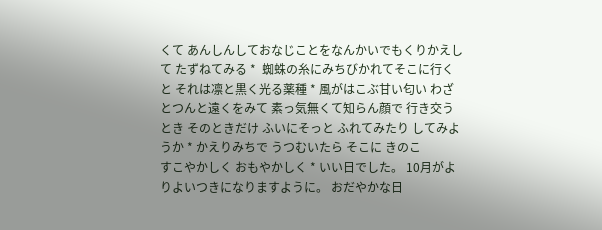くて あんしんしておなじことをなんかいでもくりかえして たずねてみる *  蜘蛛の糸にみちびかれてそこに行くと それは凛と黒く光る薬種 * 風がはこぶ甘い匂い わざとつんと遠くをみて 素っ気無くて知らん顔で 行き交うとき そのときだけ ふいにそっと ふれてみたり してみようか * かえりみちで うつむいたら そこに きのこ
すこやかしく おもやかしく * いい日でした。 10月がよりよいつきになりますように。 おだやかな日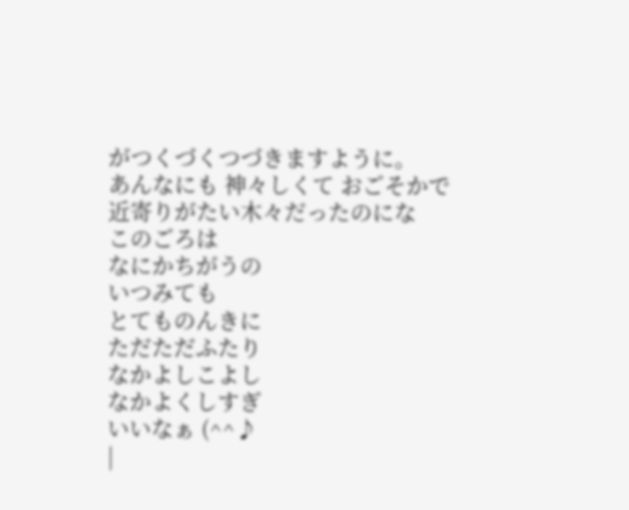がつくづくつづきますように。
あんなにも 神々しくて おごそかで
近寄りがたい木々だったのにな
このごろは
なにかちがうの
いつみても
とてものんきに
ただただふたり
なかよしこよし
なかよくしすぎ
いいなぁ (^^♪
|